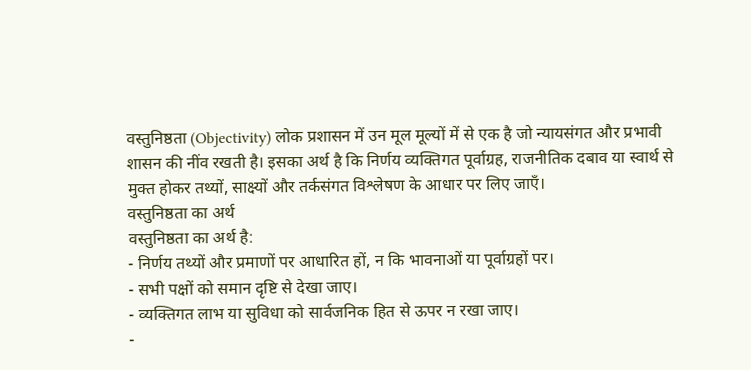वस्तुनिष्ठता (Objectivity) लोक प्रशासन में उन मूल मूल्यों में से एक है जो न्यायसंगत और प्रभावी शासन की नींव रखती है। इसका अर्थ है कि निर्णय व्यक्तिगत पूर्वाग्रह, राजनीतिक दबाव या स्वार्थ से मुक्त होकर तथ्यों, साक्ष्यों और तर्कसंगत विश्लेषण के आधार पर लिए जाएँ।
वस्तुनिष्ठता का अर्थ
वस्तुनिष्ठता का अर्थ है:
- निर्णय तथ्यों और प्रमाणों पर आधारित हों, न कि भावनाओं या पूर्वाग्रहों पर।
- सभी पक्षों को समान दृष्टि से देखा जाए।
- व्यक्तिगत लाभ या सुविधा को सार्वजनिक हित से ऊपर न रखा जाए।
-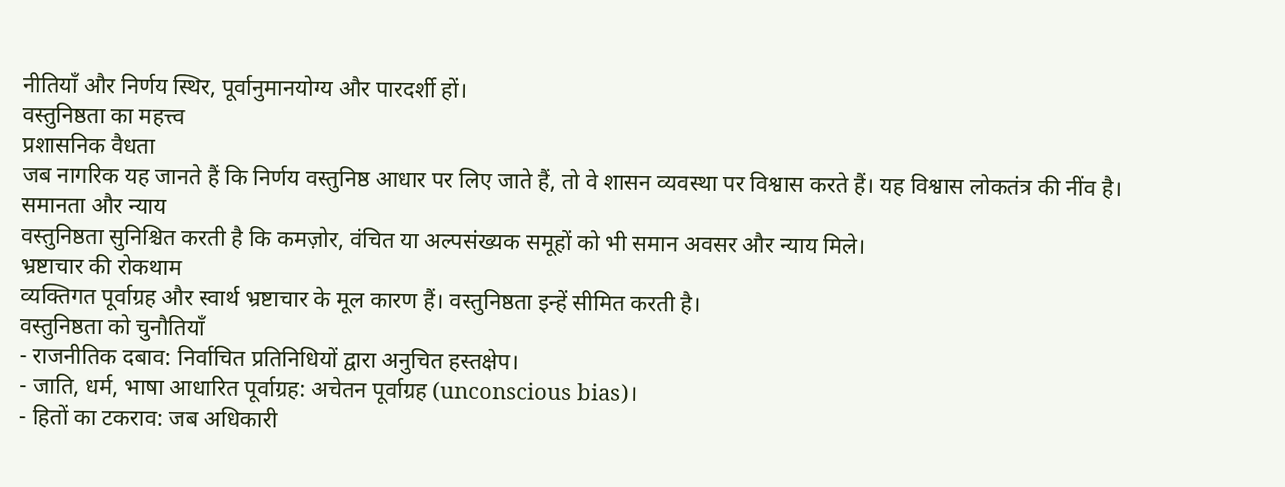नीतियाँ और निर्णय स्थिर, पूर्वानुमानयोग्य और पारदर्शी हों।
वस्तुनिष्ठता का महत्त्व
प्रशासनिक वैधता
जब नागरिक यह जानते हैं कि निर्णय वस्तुनिष्ठ आधार पर लिए जाते हैं, तो वे शासन व्यवस्था पर विश्वास करते हैं। यह विश्वास लोकतंत्र की नींव है।
समानता और न्याय
वस्तुनिष्ठता सुनिश्चित करती है कि कमज़ोर, वंचित या अल्पसंख्यक समूहों को भी समान अवसर और न्याय मिले।
भ्रष्टाचार की रोकथाम
व्यक्तिगत पूर्वाग्रह और स्वार्थ भ्रष्टाचार के मूल कारण हैं। वस्तुनिष्ठता इन्हें सीमित करती है।
वस्तुनिष्ठता को चुनौतियाँ
- राजनीतिक दबाव: निर्वाचित प्रतिनिधियों द्वारा अनुचित हस्तक्षेप।
- जाति, धर्म, भाषा आधारित पूर्वाग्रह: अचेतन पूर्वाग्रह (unconscious bias)।
- हितों का टकराव: जब अधिकारी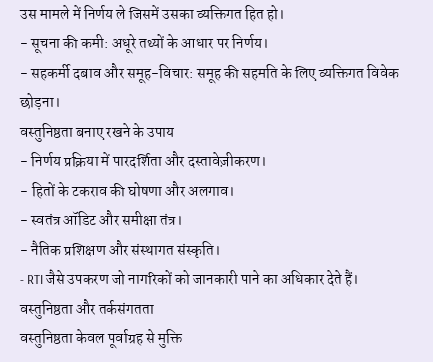उस मामले में निर्णय ले जिसमें उसका व्यक्तिगत हित हो।
- सूचना की कमी: अधूरे तथ्यों के आधार पर निर्णय।
- सहकर्मी दबाव और समूह-विचार: समूह की सहमति के लिए व्यक्तिगत विवेक छोड़ना।
वस्तुनिष्ठता बनाए रखने के उपाय
- निर्णय प्रक्रिया में पारदर्शिता और दस्तावेज़ीकरण।
- हितों के टकराव की घोषणा और अलगाव।
- स्वतंत्र ऑडिट और समीक्षा तंत्र।
- नैतिक प्रशिक्षण और संस्थागत संस्कृति।
- RTI जैसे उपकरण जो नागरिकों को जानकारी पाने का अधिकार देते हैं।
वस्तुनिष्ठता और तर्कसंगतता
वस्तुनिष्ठता केवल पूर्वाग्रह से मुक्ति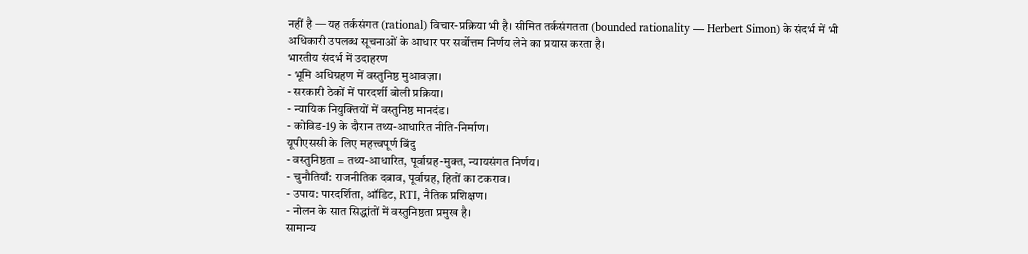नहीं है — यह तर्कसंगत (rational) विचार-प्रक्रिया भी है। सीमित तर्कसंगतता (bounded rationality — Herbert Simon) के संदर्भ में भी अधिकारी उपलब्ध सूचनाओं के आधार पर सर्वोत्तम निर्णय लेने का प्रयास करता है।
भारतीय संदर्भ में उदाहरण
- भूमि अधिग्रहण में वस्तुनिष्ठ मुआवज़ा।
- सरकारी ठेकों में पारदर्शी बोली प्रक्रिया।
- न्यायिक नियुक्तियों में वस्तुनिष्ठ मानदंड।
- कोविड-19 के दौरान तथ्य-आधारित नीति-निर्माण।
यूपीएससी के लिए महत्त्वपूर्ण बिंदु
- वस्तुनिष्ठता = तथ्य-आधारित, पूर्वाग्रह-मुक्त, न्यायसंगत निर्णय।
- चुनौतियाँ: राजनीतिक दबाव, पूर्वाग्रह, हितों का टकराव।
- उपाय: पारदर्शिता, ऑडिट, RTI, नैतिक प्रशिक्षण।
- नोलन के सात सिद्धांतों में वस्तुनिष्ठता प्रमुख है।
सामान्य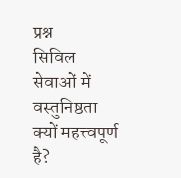प्रश्न
सिविल सेवाओं में वस्तुनिष्ठता क्यों महत्त्वपूर्ण है?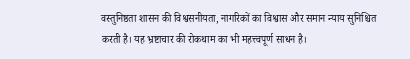वस्तुनिष्ठता शासन की विश्वसनीयता, नागरिकों का विश्वास और समान न्याय सुनिश्चित करती है। यह भ्रष्टाचार की रोकथाम का भी महत्त्वपूर्ण साधन है।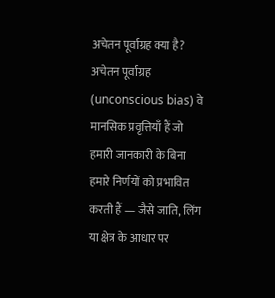अचेतन पूर्वाग्रह क्या है?
अचेतन पूर्वाग्रह (unconscious bias) वे मानसिक प्रवृत्तियाँ हैं जो हमारी जानकारी के बिना हमारे निर्णयों को प्रभावित करती हैं — जैसे जाति, लिंग या क्षेत्र के आधार पर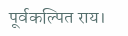पूर्वकल्पित राय।